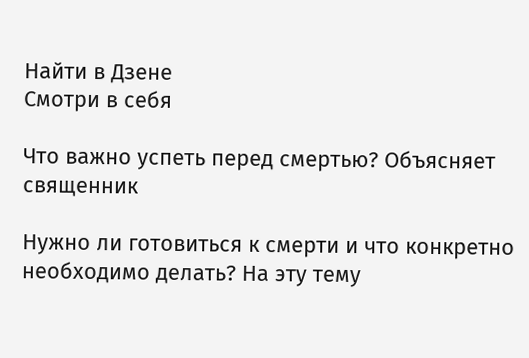Найти в Дзене
Смотри в себя

Что важно успеть перед смертью? Объясняет священник

Нужно ли готовиться к смерти и что конкретно необходимо делать? На эту тему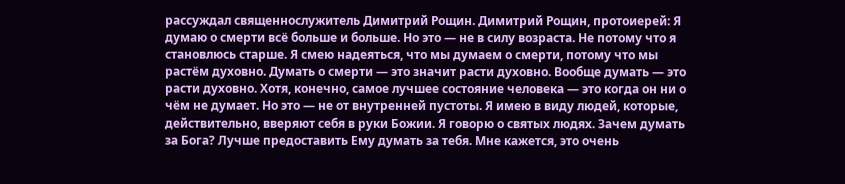рассуждал священнослужитель Димитрий Рощин. Димитрий Рощин, протоиерей: Я думаю о смерти всё больше и больше. Но это — не в силу возраста. Не потому что я становлюсь старше. Я смею надеяться, что мы думаем о смерти, потому что мы растём духовно. Думать о смерти — это значит расти духовно. Вообще думать — это расти духовно. Хотя, конечно, самое лучшее состояние человека — это когда он ни о чём не думает. Но это — не от внутренней пустоты. Я имею в виду людей, которые, действительно, вверяют себя в руки Божии. Я говорю о святых людях. Зачем думать за Бога? Лучше предоставить Ему думать за тебя. Мне кажется, это очень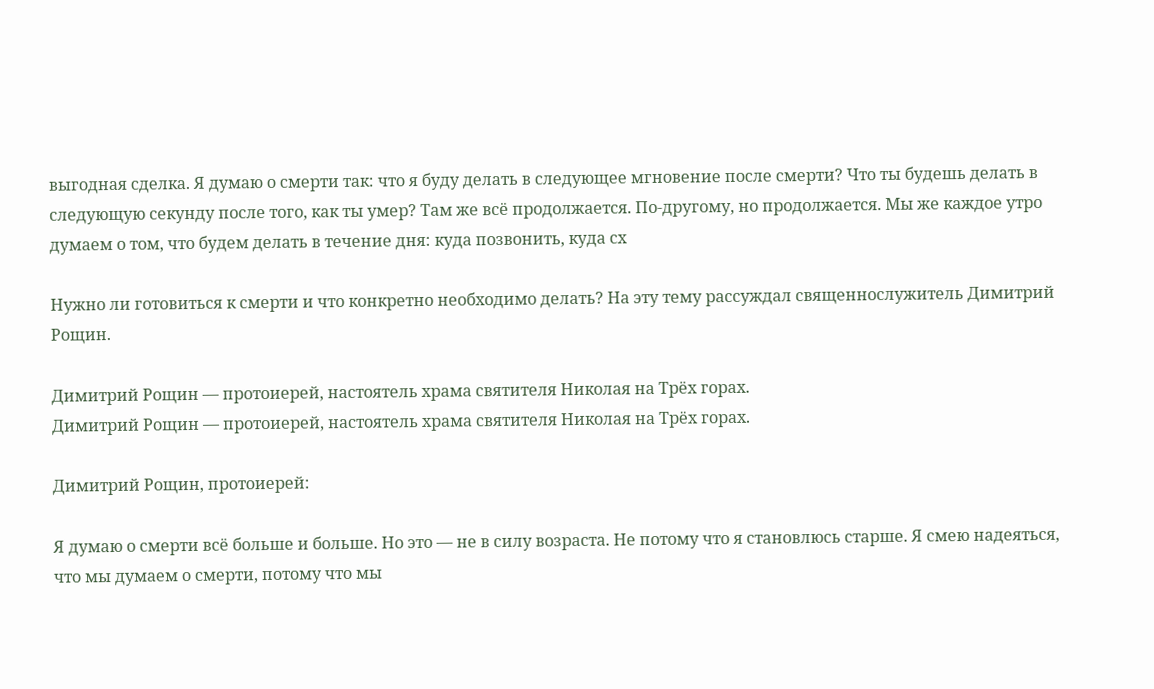выгодная сделка. Я думаю о смерти так: что я буду делать в следующее мгновение после смерти? Что ты будешь делать в следующую секунду после того, как ты умер? Там же всё продолжается. По-другому, но продолжается. Мы же каждое утро думаем о том, что будем делать в течение дня: куда позвонить, куда сх

Нужно ли готовиться к смерти и что конкретно необходимо делать? На эту тему рассуждал священнослужитель Димитрий Рощин.

Димитрий Рощин — протоиерей, настоятель храма святителя Николая на Трёх горах.
Димитрий Рощин — протоиерей, настоятель храма святителя Николая на Трёх горах.

Димитрий Рощин, протоиерей:

Я думаю о смерти всё больше и больше. Но это — не в силу возраста. Не потому что я становлюсь старше. Я смею надеяться, что мы думаем о смерти, потому что мы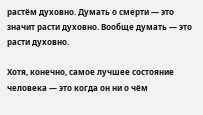растём духовно. Думать о смерти — это значит расти духовно. Вообще думать — это расти духовно.

Хотя, конечно, самое лучшее состояние человека — это когда он ни о чём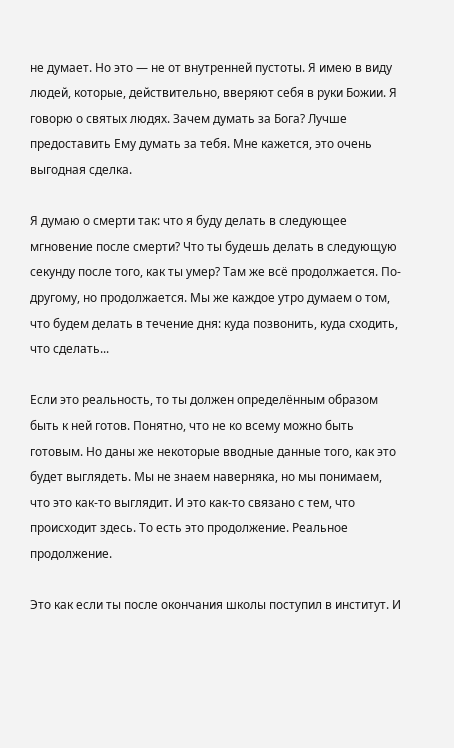не думает. Но это — не от внутренней пустоты. Я имею в виду людей, которые, действительно, вверяют себя в руки Божии. Я говорю о святых людях. Зачем думать за Бога? Лучше предоставить Ему думать за тебя. Мне кажется, это очень выгодная сделка.

Я думаю о смерти так: что я буду делать в следующее мгновение после смерти? Что ты будешь делать в следующую секунду после того, как ты умер? Там же всё продолжается. По-другому, но продолжается. Мы же каждое утро думаем о том, что будем делать в течение дня: куда позвонить, куда сходить, что сделать...

Если это реальность, то ты должен определённым образом быть к ней готов. Понятно, что не ко всему можно быть готовым. Но даны же некоторые вводные данные того, как это будет выглядеть. Мы не знаем наверняка, но мы понимаем, что это как-то выглядит. И это как-то связано с тем, что происходит здесь. То есть это продолжение. Реальное продолжение.

Это как если ты после окончания школы поступил в институт. И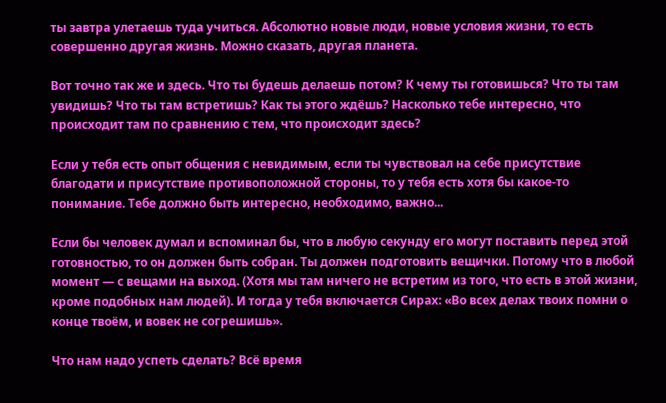ты завтра улетаешь туда учиться. Абсолютно новые люди, новые условия жизни, то есть совершенно другая жизнь. Можно сказать, другая планета.

Вот точно так же и здесь. Что ты будешь делаешь потом? К чему ты готовишься? Что ты там увидишь? Что ты там встретишь? Как ты этого ждёшь? Насколько тебе интересно, что происходит там по сравнению с тем, что происходит здесь?

Если у тебя есть опыт общения с невидимым, если ты чувствовал на себе присутствие благодати и присутствие противоположной стороны, то у тебя есть хотя бы какое-то понимание. Тебе должно быть интересно, необходимо, важно...

Если бы человек думал и вспоминал бы, что в любую секунду его могут поставить перед этой готовностью, то он должен быть собран. Ты должен подготовить вещички. Потому что в любой момент — с вещами на выход. (Хотя мы там ничего не встретим из того, что есть в этой жизни, кроме подобных нам людей). И тогда у тебя включается Сирах: «Во всех делах твоих помни о конце твоём, и вовек не согрешишь».

Что нам надо успеть сделать? Всё время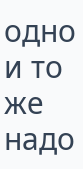одно и то же надо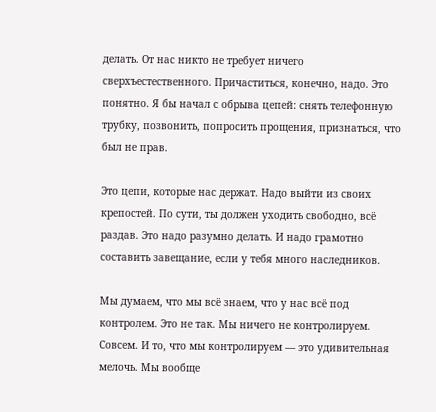делать. От нас никто не требует ничего сверхъестественного. Причаститься, конечно, надо. Это понятно. Я бы начал с обрыва цепей: снять телефонную трубку, позвонить, попросить прощения, признаться, что был не прав.

Это цепи, которые нас держат. Надо выйти из своих крепостей. По сути, ты должен уходить свободно, всё раздав. Это надо разумно делать. И надо грамотно составить завещание, если у тебя много наследников.

Мы думаем, что мы всё знаем, что у нас всё под контролем. Это не так. Мы ничего не контролируем. Совсем. И то, что мы контролируем — это удивительная мелочь. Мы вообще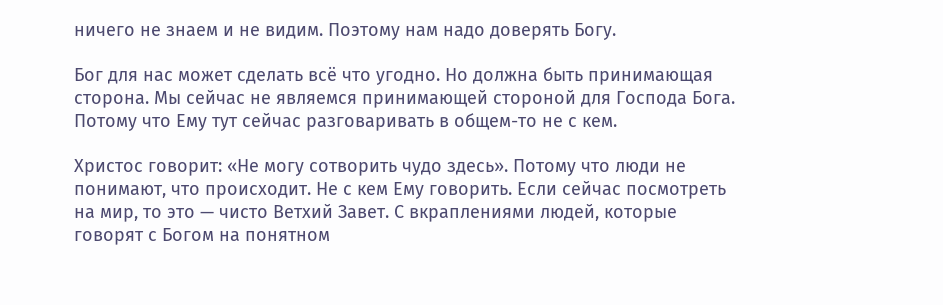ничего не знаем и не видим. Поэтому нам надо доверять Богу.

Бог для нас может сделать всё что угодно. Но должна быть принимающая сторона. Мы сейчас не являемся принимающей стороной для Господа Бога. Потому что Ему тут сейчас разговаривать в общем-то не с кем.

Христос говорит: «Не могу сотворить чудо здесь». Потому что люди не понимают, что происходит. Не с кем Ему говорить. Если сейчас посмотреть на мир, то это — чисто Ветхий Завет. С вкраплениями людей, которые говорят с Богом на понятном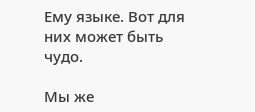Ему языке. Вот для них может быть чудо.

Мы же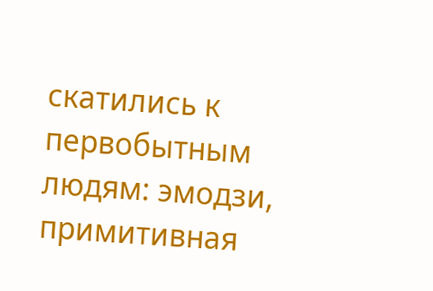скатились к первобытным людям: эмодзи, примитивная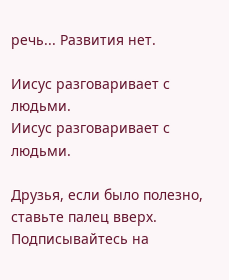речь... Развития нет.

Иисус разговаривает с людьми.
Иисус разговаривает с людьми.

Друзья, если было полезно, ставьте палец вверх. Подписывайтесь на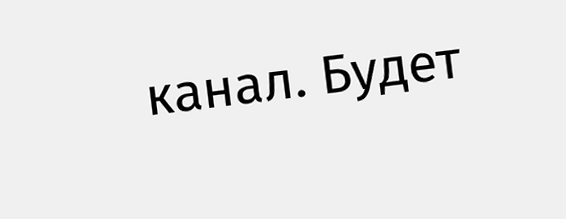канал. Будет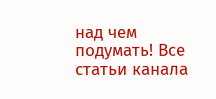над чем подумать! Все статьи канала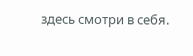здесь смотри в себя.